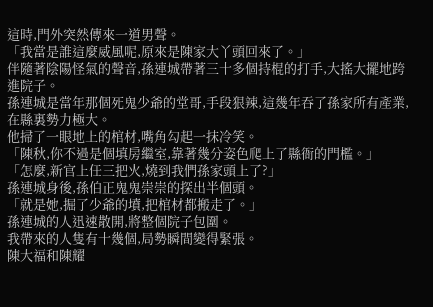這時,門外突然傳來一道男聲。
「我當是誰這麼威風呢,原來是陳家大丫頭回來了。」
伴隨著陰陽怪氣的聲音,孫連城帶著三十多個持棍的打手,大搖大擺地跨進院子。
孫連城是當年那個死鬼少爺的堂哥,手段狠辣,這幾年吞了孫家所有產業,在縣裏勢力極大。
他掃了一眼地上的棺材,嘴角勾起一抹冷笑。
「陳秋,你不過是個填房繼室,靠著幾分姿色爬上了縣衙的門檻。」
「怎麼,新官上任三把火,燒到我們孫家頭上了?」
孫連城身後,孫伯正鬼鬼崇崇的探出半個頭。
「就是她,掘了少爺的墳,把棺材都搬走了。」
孫連城的人迅速散開,將整個院子包圍。
我帶來的人隻有十幾個,局勢瞬間變得緊張。
陳大福和陳耀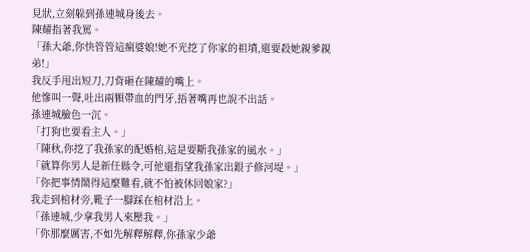見狀,立刻躲到孫連城身後去。
陳耀指著我罵。
「孫大爺,你快管管這瘋婆娘!她不光挖了你家的祖墳,還要殺她親爹親弟!」
我反手甩出短刀,刀背砸在陳耀的嘴上。
他慘叫一聲,吐出兩顆帶血的門牙,捂著嘴再也說不出話。
孫連城臉色一沉。
「打狗也要看主人。」
「陳秋,你挖了我孫家的配婚棺,這是要斷我孫家的風水。」
「就算你男人是新任縣令,可他還指望我孫家出銀子修河堤。」
「你把事情鬧得這麼難看,就不怕被休回娘家?」
我走到棺材旁,靴子一腳踩在棺材沿上。
「孫連城,少拿我男人來壓我。」
「你那麼厲害,不如先解釋解釋,你孫家少爺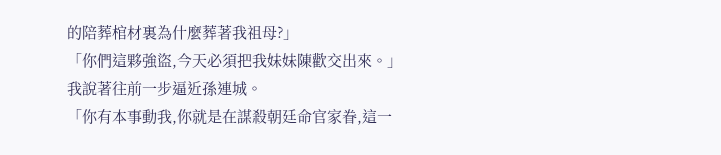的陪葬棺材裏為什麼葬著我祖母?」
「你們這夥強盜,今天必須把我妹妹陳歡交出來。」
我說著往前一步逼近孫連城。
「你有本事動我,你就是在謀殺朝廷命官家眷,這一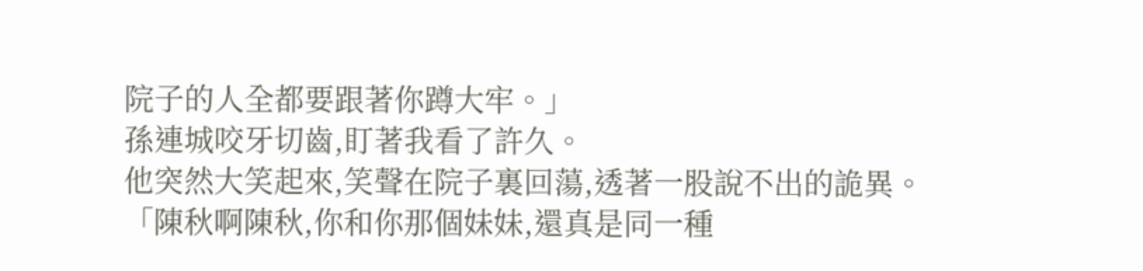院子的人全都要跟著你蹲大牢。」
孫連城咬牙切齒,盯著我看了許久。
他突然大笑起來,笑聲在院子裏回蕩,透著一股說不出的詭異。
「陳秋啊陳秋,你和你那個妹妹,還真是同一種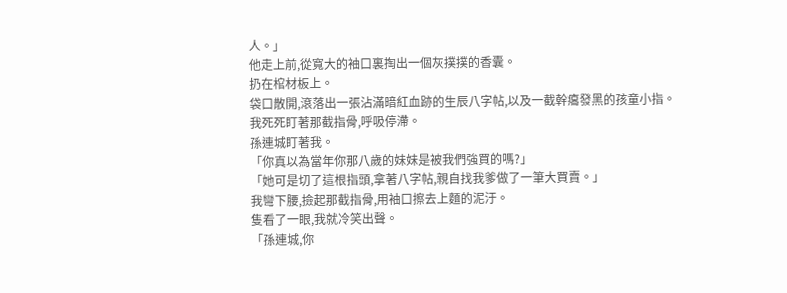人。」
他走上前,從寬大的袖口裏掏出一個灰撲撲的香囊。
扔在棺材板上。
袋口散開,滾落出一張沾滿暗紅血跡的生辰八字帖,以及一截幹癟發黑的孩童小指。
我死死盯著那截指骨,呼吸停滯。
孫連城盯著我。
「你真以為當年你那八歲的妹妹是被我們強買的嗎?」
「她可是切了這根指頭,拿著八字帖,親自找我爹做了一筆大買賣。」
我彎下腰,撿起那截指骨,用袖口擦去上麵的泥汙。
隻看了一眼,我就冷笑出聲。
「孫連城,你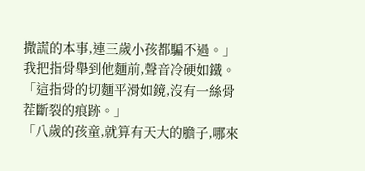撒謊的本事,連三歲小孩都騙不過。」
我把指骨舉到他麵前,聲音冷硬如鐵。
「這指骨的切麵平滑如鏡,沒有一絲骨茬斷裂的痕跡。」
「八歲的孩童,就算有天大的膽子,哪來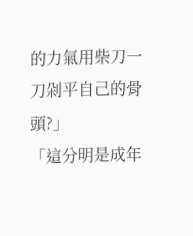的力氣用柴刀一刀剁平自己的骨頭?」
「這分明是成年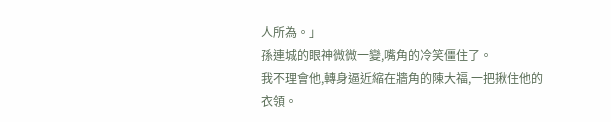人所為。」
孫連城的眼神微微一變,嘴角的冷笑僵住了。
我不理會他,轉身逼近縮在牆角的陳大福,一把揪住他的衣領。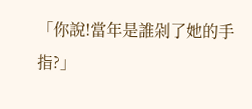「你說!當年是誰剁了她的手指?」